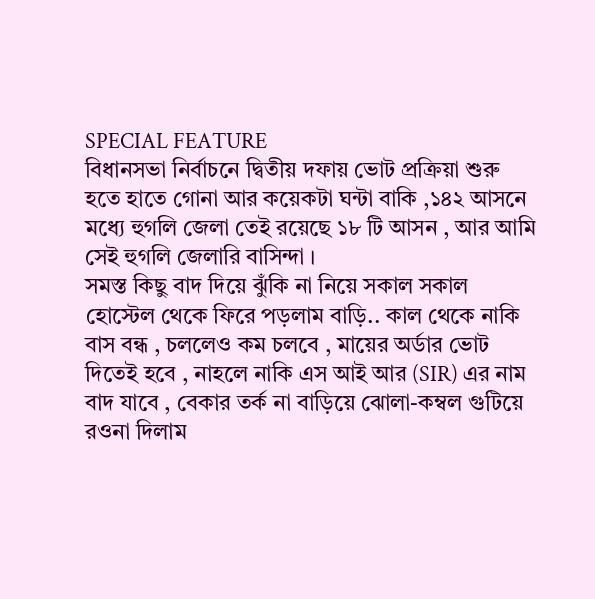SPECIAL FEATURE
বিধানসভা নির্বাচনে দ্বিতীয় দফায় ভোট প্রক্রিয়া শুরু হতে হাতে গোনা আর কয়েকটা ঘন্টা বাকি ,১৪২ আসনে মধ্যে হুগলি জেলা তেই রয়েছে ১৮ টি আসন , আর আমি সেই হুগলি জেলারি বাসিন্দা ।
সমস্ত কিছু বাদ দিয়ে ঝুঁকি না নিয়ে সকাল সকাল হোস্টেল থেকে ফিরে পড়লাম বাড়ি.. কাল থেকে নাকি বাস বন্ধ , চললেও কম চলবে , মায়ের অর্ডার ভোট দিতেই হবে , নাহলে নাকি এস আই আর (SIR) এর নাম বাদ যাবে , বেকার তর্ক না বাড়িয়ে ঝোলা-কম্বল গুটিয়ে রওনা দিলাম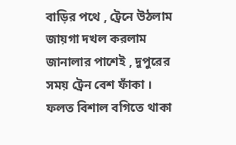বাড়ির পথে , ট্রেনে উঠলাম জায়গা দখল করলাম জানালার পাশেই , দুপুরের সময় ট্রেন বেশ ফাঁকা ।
ফলত বিশাল বগিতে থাকা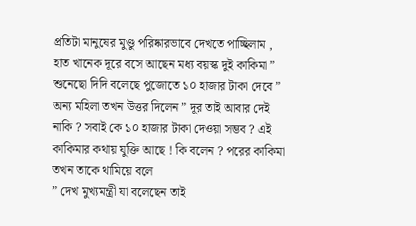প্রতিটা মানুষের মুণ্ডু পরিষ্কারভাবে দেখতে পাচ্ছিলাম , হাত খানেক দূরে বসে আছেন মধ্য বয়স্ক দুই কাকিমা ” শুনেছো দিদি বলেছে পুজোতে ১০ হাজার টাকা দেবে ” অন্য মহিলা তখন উত্তর দিলেন ” দূর তাই আবার দেই নাকি ? সবাই কে ১০ হাজার টাকা দেওয়া সম্ভব ? এই কাকিমার কথায় যুক্তি আছে ! কি বলেন ? পরের কাকিমা তখন তাকে থামিয়ে বলে
” দেখ মুখ্যমন্ত্রী যা বলেছেন তাই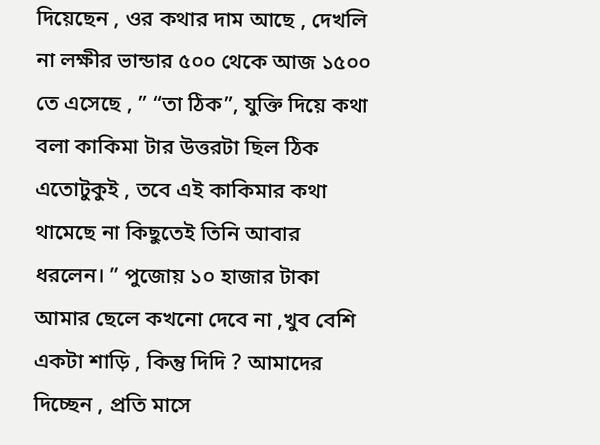দিয়েছেন , ওর কথার দাম আছে , দেখলি না লক্ষীর ভান্ডার ৫০০ থেকে আজ ১৫০০ তে এসেছে , ” “তা ঠিক”, যুক্তি দিয়ে কথা বলা কাকিমা টার উত্তরটা ছিল ঠিক এতোটুকুই , তবে এই কাকিমার কথা থামেছে না কিছুতেই তিনি আবার ধরলেন। ” পুজোয় ১০ হাজার টাকা আমার ছেলে কখনো দেবে না ,খুব বেশি একটা শাড়ি , কিন্তু দিদি ? আমাদের দিচ্ছেন , প্রতি মাসে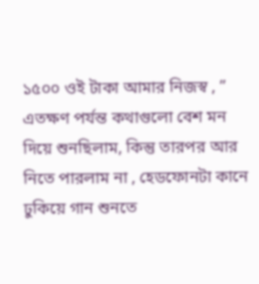১৫০০ ওই টাকা আমার নিজস্ব , ”
এতক্ষণ পর্যন্ত কথাগুলো বেশ মন দিয়ে শুনছিলাম, কিন্তু তারপর আর নিতে পারলাম না , হেডফোনটা কানে ঢুকিয়ে গান শুনতে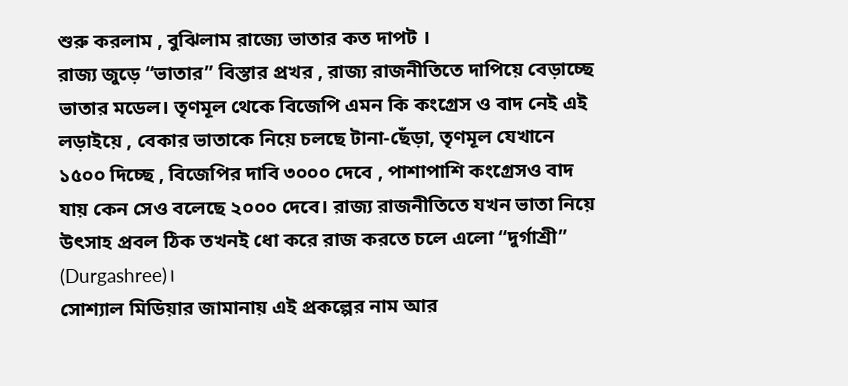শুরু করলাম , বুঝিলাম রাজ্যে ভাতার কত দাপট ।
রাজ্য জুড়ে “ভাতার” বিস্তার প্রখর , রাজ্য রাজনীতিতে দাপিয়ে বেড়াচ্ছে ভাতার মডেল। তৃণমূল থেকে বিজেপি এমন কি কংগ্রেস ও বাদ নেই এই লড়াইয়ে , বেকার ভাতাকে নিয়ে চলছে টানা-ছেঁড়া, তৃণমূল যেখানে ১৫০০ দিচ্ছে , বিজেপির দাবি ৩০০০ দেবে , পাশাপাশি কংগ্রেসও বাদ যায় কেন সেও বলেছে ২০০০ দেবে। রাজ্য রাজনীতিতে যখন ভাতা নিয়ে উৎসাহ প্রবল ঠিক তখনই ধো করে রাজ করতে চলে এলো “দুর্গাশ্রী” (Durgashree)।
সোশ্যাল মিডিয়ার জামানায় এই প্রকল্পের নাম আর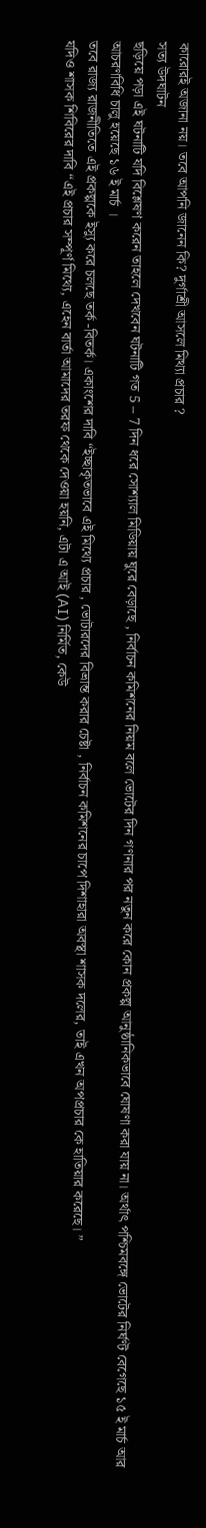কারোরই অজানা নয়। তবে আপনি জানেন কি? দুর্গাশ্রী আসলে মিথ্যা প্রচার ?
সত্য উদঘাটন
ছড়িয়ে পড়া এই ঘটনাটি যদি বিশ্লেষণ করেন তাহলে দেখবেন ঘটনাটি গত 5 – 7 দিন ধরে সোশ্যাল মিডিয়ায় ঘুরে বেড়াছে , নির্বাচন কমিশনের নিয়ম বলে ভোটের দিন গণনার পর নতুন করে কোন প্রকল্প আনুষ্ঠানিকভাবে ঘোষণা করা যায় না। অর্থাৎ পশ্চিমবঙ্গে ভোটের নির্ঘণ্ট বেগেছে ১৫ ই মার্চ আর আচরণবিধি চালু হয়েছে ১৬ ই মার্চ ।
তবে রাজ্য রাজনীতিতে এই প্রকল্পকে ইস্যু করে চলছে তর্ক -বিতর্ক। একাংশের দাবি “ইচ্ছাকৃতভাবে এই মিথ্যে প্রচার , ভোটারদের বিভ্রান্ত করার চেষ্টা , নির্বাচন কমিশনের চাপে দিশাহারা অবস্থা শাসক দলের, তাই এখন অপপ্রচার কে হাতিয়ার করেছে। ”
যদিও শাসক শিবিরের দাবি “এই প্রচার সম্পূর্ণ মিথ্যে, এহেন বার্তা আমাদের তরফ থেকে দেওয়া হয়নি, এটা এ আই (AI) নির্মিত, কেউ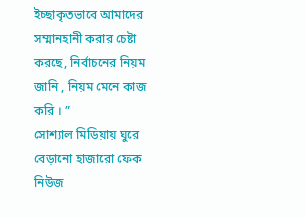ইচ্ছাকৃতভাবে আমাদের সম্মানহানী করার চেষ্টা করছে, নির্বাচনের নিয়ম জানি , নিয়ম মেনে কাজ করি । ”
সোশ্যাল মিডিয়ায় ঘুরে বেড়ানো হাজারো ফেক নিউজ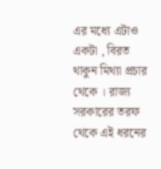এর মধ্যে এটাও একটা , বিরত থাকুন মিথ্যা প্রচার থেকে । রাজ্য সরকারের তরফ থেকে এই ধরনের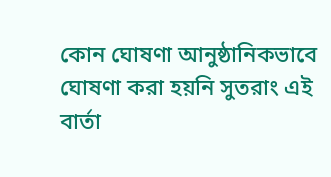কোন ঘোষণা আনুষ্ঠানিকভাবে ঘোষণা করা হয়নি সুতরাং এই বার্তা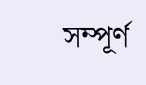সম্পূর্ণ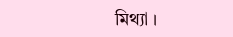মিথ্যা ।